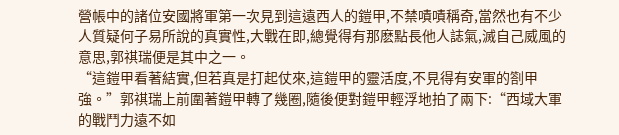營帳中的諸位安國將軍第一次見到這遠西人的鎧甲,不禁嘖嘖稱奇,當然也有不少人質疑何子易所說的真實性,大戰在即,總覺得有那麽點長他人誌氣,滅自己威風的意思,郭祺瑞便是其中之一。
“這鎧甲看著結實,但若真是打起仗來,這鎧甲的靈活度,不見得有安軍的劄甲強。”郭祺瑞上前圍著鎧甲轉了幾圈,隨後便對鎧甲輕浮地拍了兩下:“西域大軍的戰鬥力遠不如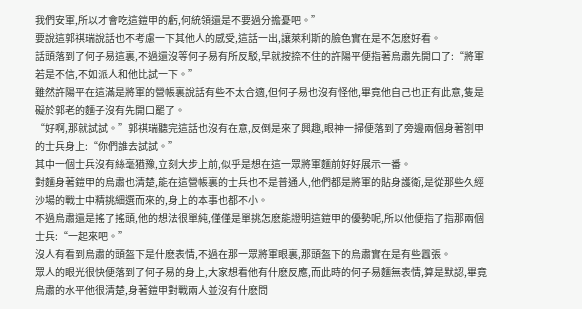我們安軍,所以才會吃這鎧甲的虧,何統領還是不要過分擔憂吧。”
要說這郭祺瑞說話也不考慮一下其他人的感受,這話一出,讓萊利斯的臉色實在是不怎麽好看。
話頭落到了何子易這裏,不過還沒等何子易有所反駁,早就按捺不住的許陽平便指著烏肅先開口了:“將軍若是不信,不如派人和他比試一下。”
雖然許陽平在這滿是將軍的營帳裏說話有些不太合適,但何子易也沒有怪他,畢竟他自己也正有此意,隻是礙於郭老的麵子沒有先開口罷了。
“好啊,那就試試。”郭祺瑞聽完這話也沒有在意,反倒是來了興趣,眼神一掃便落到了旁邊兩個身著劄甲的士兵身上:“你們誰去試試。”
其中一個士兵沒有絲毫猶豫,立刻大步上前,似乎是想在這一眾將軍麵前好好展示一番。
對麵身著鎧甲的烏肅也清楚,能在這營帳裏的士兵也不是普通人,他們都是將軍的貼身護衛,是從那些久經沙場的戰士中精挑細選而來的,身上的本事也都不小。
不過烏肅還是搖了搖頭,他的想法很單純,僅僅是單挑怎麽能證明這鎧甲的優勢呢,所以他便指了指那兩個士兵:“一起來吧。”
沒人有看到烏肅的頭盔下是什麽表情,不過在那一眾將軍眼裏,那頭盔下的烏肅實在是有些囂張。
眾人的眼光很快便落到了何子易的身上,大家想看他有什麽反應,而此時的何子易麵無表情,算是默認,畢竟烏肅的水平他很清楚,身著鎧甲對戰兩人並沒有什麽問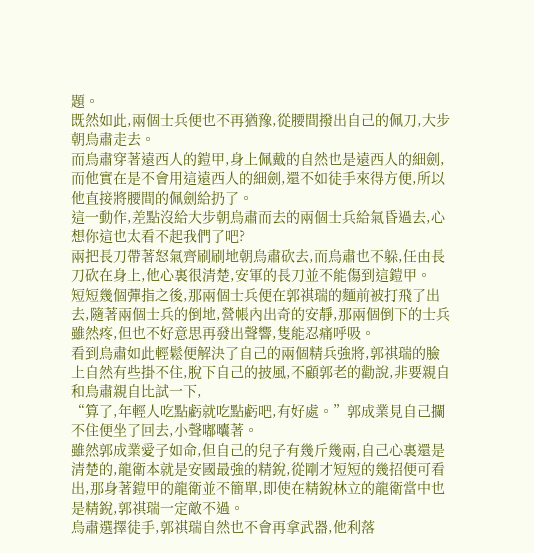題。
既然如此,兩個士兵便也不再猶豫,從腰間撥出自己的佩刀,大步朝烏肅走去。
而烏肅穿著遠西人的鎧甲,身上佩戴的自然也是遠西人的細劍,而他實在是不會用這遠西人的細劍,還不如徒手來得方便,所以他直接將腰間的佩劍給扔了。
這一動作,差點沒給大步朝烏肅而去的兩個士兵給氣昏過去,心想你這也太看不起我們了吧?
兩把長刀帶著怒氣齊刷刷地朝烏肅砍去,而烏肅也不躲,任由長刀砍在身上,他心裏很清楚,安軍的長刀並不能傷到這鎧甲。
短短幾個彈指之後,那兩個士兵便在郭祺瑞的麵前被打飛了出去,隨著兩個士兵的倒地,營帳內出奇的安靜,那兩個倒下的士兵雖然疼,但也不好意思再發出聲響,隻能忍痛呼吸。
看到烏肅如此輕鬆便解決了自己的兩個精兵強將,郭祺瑞的臉上自然有些掛不住,脫下自己的披風,不顧郭老的勸說,非要親自和烏肅親自比試一下,
“算了,年輕人吃點虧就吃點虧吧,有好處。”郭成業見自己攔不住便坐了回去,小聲嘟囔著。
雖然郭成業愛子如命,但自己的兒子有幾斤幾兩,自己心裏還是清楚的,龍衛本就是安國最強的精銳,從剛才短短的幾招便可看出,那身著鎧甲的龍衛並不簡單,即使在精銳林立的龍衛當中也是精銳,郭祺瑞一定敵不過。
烏肅選擇徒手,郭祺瑞自然也不會再拿武器,他利落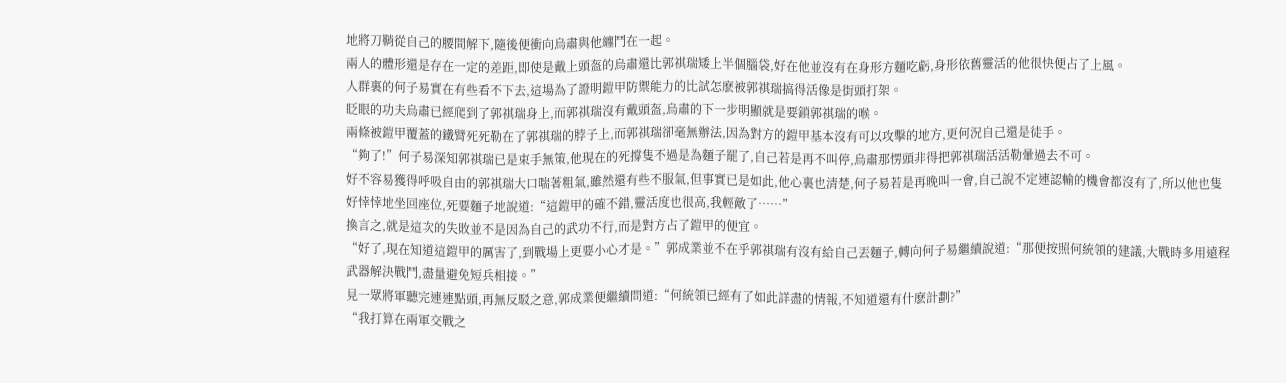地將刀鞘從自己的腰間解下,隨後便衝向烏肅與他纏鬥在一起。
兩人的體形還是存在一定的差距,即使是戴上頭盔的烏肅還比郭祺瑞矮上半個腦袋,好在他並沒有在身形方麵吃虧,身形依舊靈活的他很快便占了上風。
人群裏的何子易實在有些看不下去,這場為了證明鎧甲防禦能力的比試怎麽被郭祺瑞搞得活像是街頭打架。
眨眼的功夫烏肅已經爬到了郭祺瑞身上,而郭祺瑞沒有戴頭盔,烏肅的下一步明顯就是要鎖郭祺瑞的喉。
兩條被鎧甲覆蓋的鐵臂死死勒在了郭祺瑞的脖子上,而郭祺瑞卻毫無辦法,因為對方的鎧甲基本沒有可以攻擊的地方,更何況自己還是徒手。
“夠了!”何子易深知郭祺瑞已是束手無策,他現在的死撐隻不過是為麵子罷了,自己若是再不叫停,烏肅那愣頭非得把郭祺瑞活活勒暈過去不可。
好不容易獲得呼吸自由的郭祺瑞大口喘著粗氣,雖然還有些不服氣,但事實已是如此,他心裏也清楚,何子易若是再晚叫一會,自己說不定連認輸的機會都沒有了,所以他也隻好悻悻地坐回座位,死要麵子地說道:“這鎧甲的確不錯,靈活度也很高,我輕敵了……”
換言之,就是這次的失敗並不是因為自己的武功不行,而是對方占了鎧甲的便宜。
“好了,現在知道這鎧甲的厲害了,到戰場上更要小心才是。”郭成業並不在乎郭祺瑞有沒有給自己丟麵子,轉向何子易繼續說道:“那便按照何統領的建議,大戰時多用遠程武器解決戰鬥,盡量避免短兵相接。”
見一眾將軍聽完連連點頭,再無反駁之意,郭成業便繼續問道:“何統領已經有了如此詳盡的情報,不知道還有什麽計劃?”
“我打算在兩軍交戰之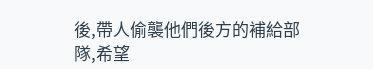後,帶人偷襲他們後方的補給部隊,希望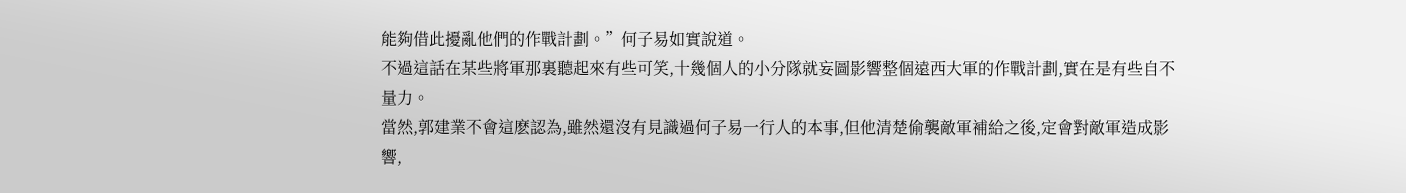能夠借此擾亂他們的作戰計劃。”何子易如實說道。
不過這話在某些將軍那裏聽起來有些可笑,十幾個人的小分隊就妄圖影響整個遠西大軍的作戰計劃,實在是有些自不量力。
當然,郭建業不會這麽認為,雖然還沒有見識過何子易一行人的本事,但他清楚偷襲敵軍補給之後,定會對敵軍造成影響,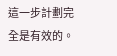這一步計劃完全是有效的。